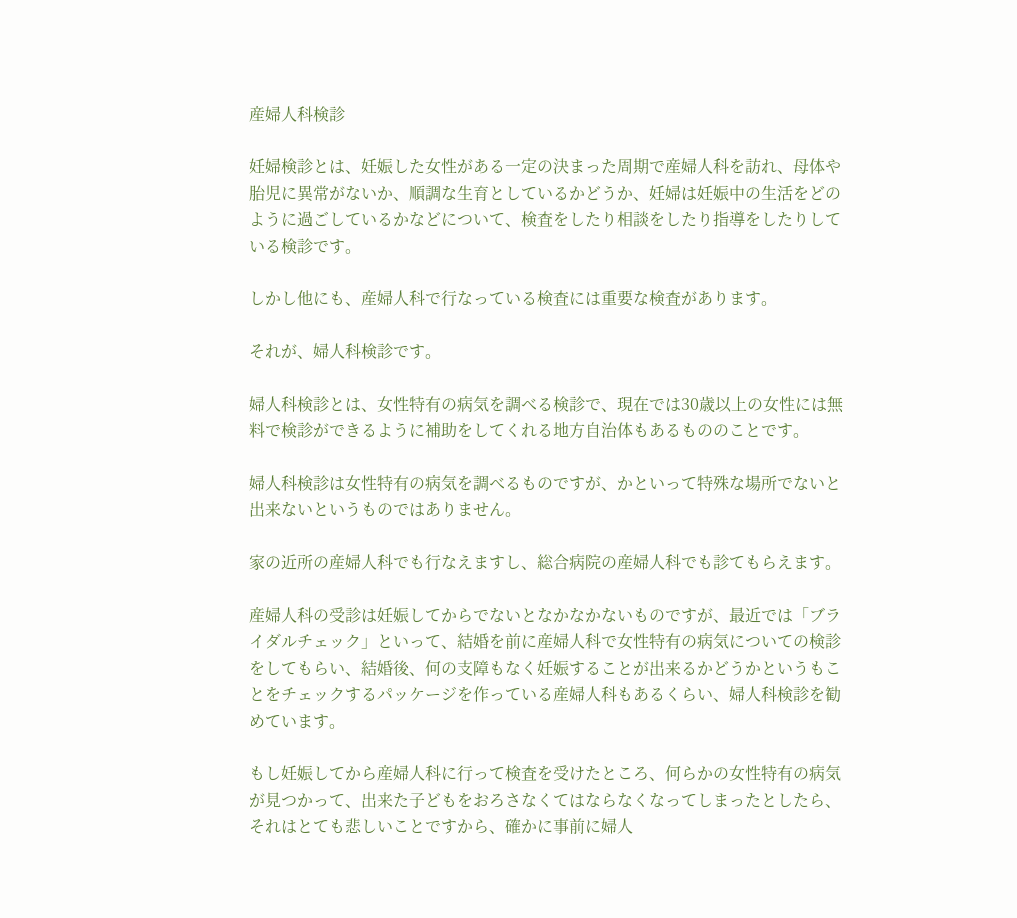産婦人科検診

妊婦検診とは、妊娠した女性がある一定の決まった周期で産婦人科を訪れ、母体や胎児に異常がないか、順調な生育としているかどうか、妊婦は妊娠中の生活をどのように過ごしているかなどについて、検査をしたり相談をしたり指導をしたりしている検診です。

しかし他にも、産婦人科で行なっている検査には重要な検査があります。

それが、婦人科検診です。

婦人科検診とは、女性特有の病気を調べる検診で、現在では30歳以上の女性には無料で検診ができるように補助をしてくれる地方自治体もあるもののことです。

婦人科検診は女性特有の病気を調べるものですが、かといって特殊な場所でないと出来ないというものではありません。

家の近所の産婦人科でも行なえますし、総合病院の産婦人科でも診てもらえます。

産婦人科の受診は妊娠してからでないとなかなかないものですが、最近では「ブライダルチェック」といって、結婚を前に産婦人科で女性特有の病気についての検診をしてもらい、結婚後、何の支障もなく妊娠することが出来るかどうかというもことをチェックするパッケージを作っている産婦人科もあるくらい、婦人科検診を勧めています。

もし妊娠してから産婦人科に行って検査を受けたところ、何らかの女性特有の病気が見つかって、出来た子どもをおろさなくてはならなくなってしまったとしたら、それはとても悲しいことですから、確かに事前に婦人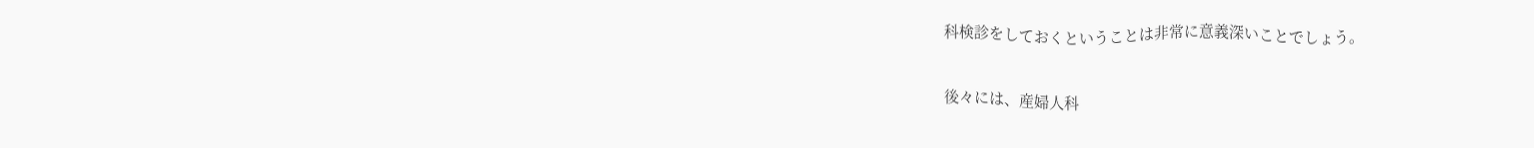科検診をしておくということは非常に意義深いことでしょう。

後々には、産婦人科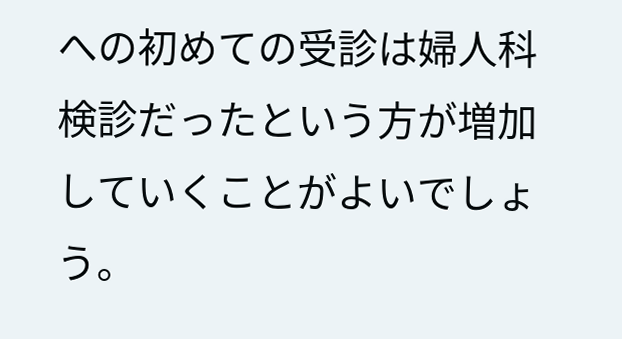への初めての受診は婦人科検診だったという方が増加していくことがよいでしょう。